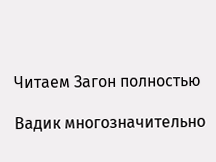Читаем Загон полностью

Вадик многозначительно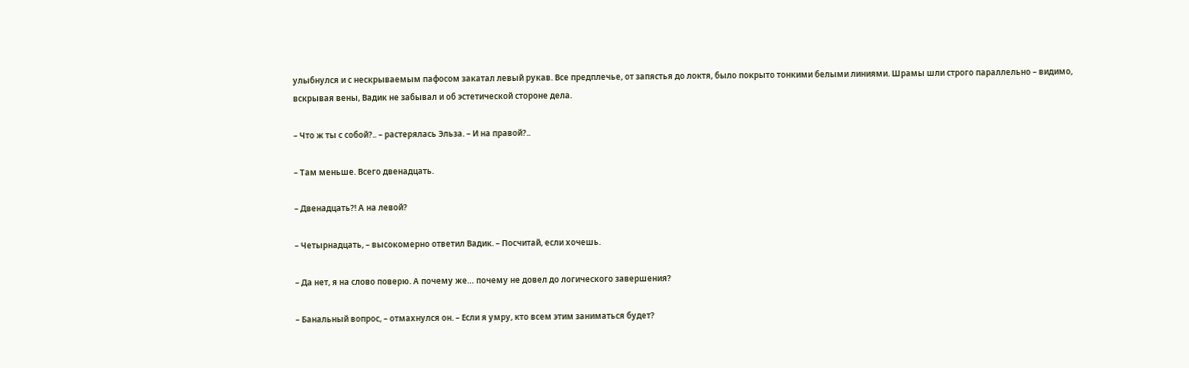улыбнулся и с нескрываемым пафосом закатал левый рукав. Все предплечье, от запястья до локтя, было покрыто тонкими белыми линиями. Шрамы шли строго параллельно – видимо, вскрывая вены, Вадик не забывал и об эстетической стороне дела.

– Что ж ты с собой?.. – растерялась Эльза. – И на правой?..

– Там меньше. Всего двенадцать.

– Двенадцать?! А на левой?

– Четырнадцать, – высокомерно ответил Вадик. – Посчитай, если хочешь.

– Да нет, я на слово поверю. А почему же… почему не довел до логического завершения?

– Банальный вопрос, – отмахнулся он. – Если я умру, кто всем этим заниматься будет?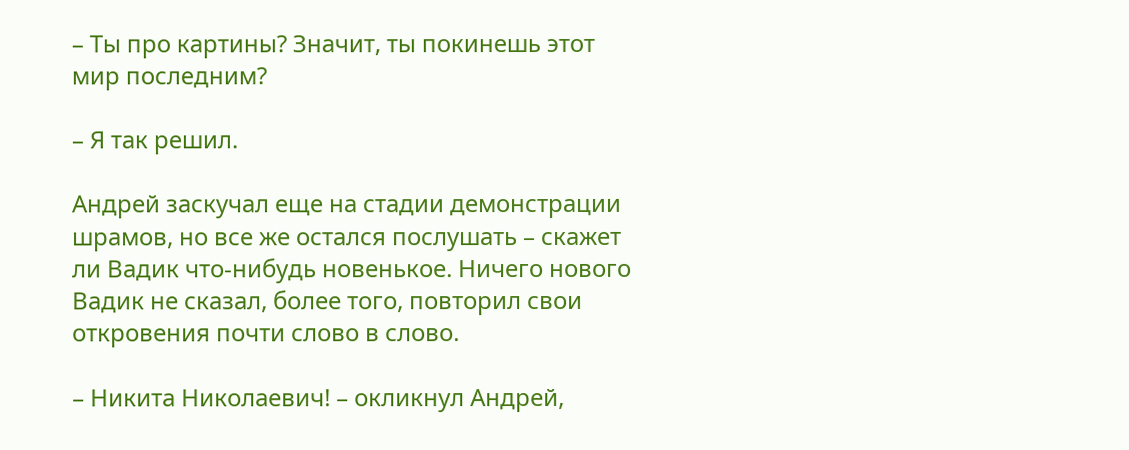– Ты про картины? Значит, ты покинешь этот мир последним?

– Я так решил.

Андрей заскучал еще на стадии демонстрации шрамов, но все же остался послушать – скажет ли Вадик что-нибудь новенькое. Ничего нового Вадик не сказал, более того, повторил свои откровения почти слово в слово.

– Никита Николаевич! – окликнул Андрей,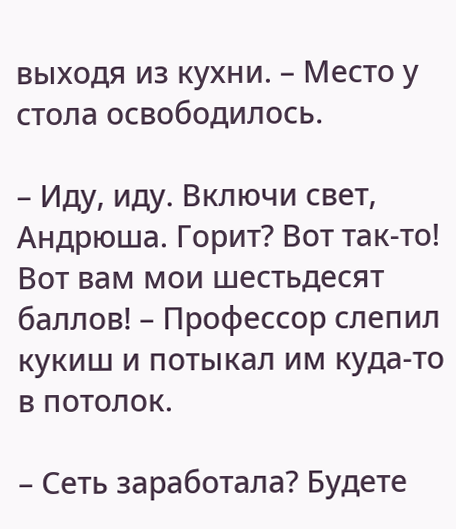выходя из кухни. – Место у стола освободилось.

– Иду, иду. Включи свет, Андрюша. Горит? Вот так-то! Вот вам мои шестьдесят баллов! – Профессор слепил кукиш и потыкал им куда-то в потолок.

– Сеть заработала? Будете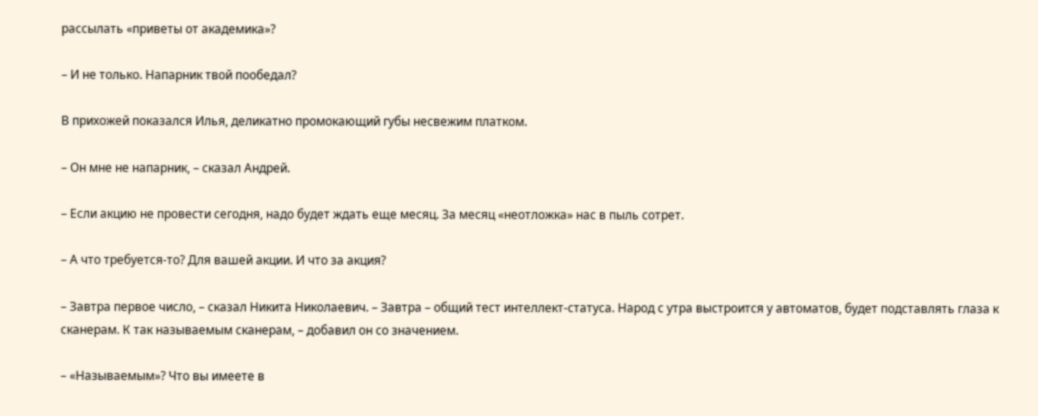рассылать «приветы от академика»?

– И не только. Напарник твой пообедал?

В прихожей показался Илья, деликатно промокающий губы несвежим платком.

– Он мне не напарник, – сказал Андрей.

– Если акцию не провести сегодня, надо будет ждать еще месяц. За месяц «неотложка» нас в пыль сотрет.

– А что требуется-то? Для вашей акции. И что за акция?

– Завтра первое число, – сказал Никита Николаевич. – Завтра – общий тест интеллект-статуса. Народ с утра выстроится у автоматов, будет подставлять глаза к сканерам. К так называемым сканерам, – добавил он со значением.

– «Называемым»? Что вы имеете в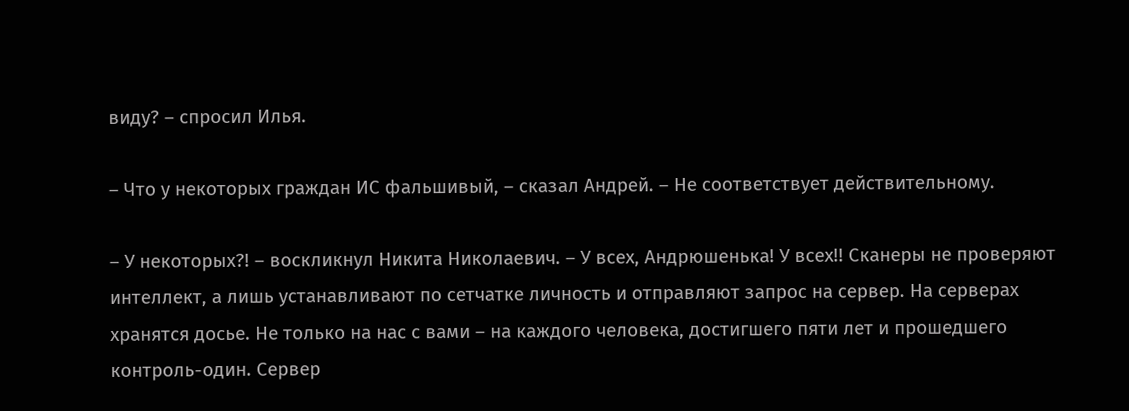виду? – спросил Илья.

– Что у некоторых граждан ИС фальшивый, – сказал Андрей. – Не соответствует действительному.

– У некоторых?! – воскликнул Никита Николаевич. – У всех, Андрюшенька! У всех!! Сканеры не проверяют интеллект, а лишь устанавливают по сетчатке личность и отправляют запрос на сервер. На серверах хранятся досье. Не только на нас с вами – на каждого человека, достигшего пяти лет и прошедшего контроль-один. Сервер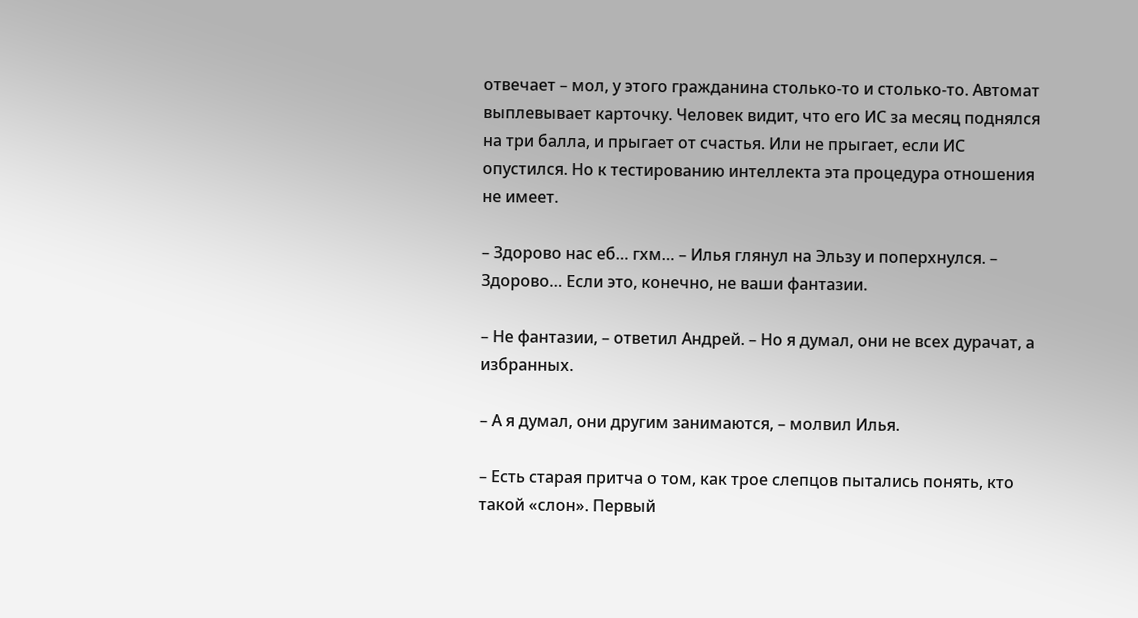отвечает – мол, у этого гражданина столько-то и столько-то. Автомат выплевывает карточку. Человек видит, что его ИС за месяц поднялся на три балла, и прыгает от счастья. Или не прыгает, если ИС опустился. Но к тестированию интеллекта эта процедура отношения не имеет.

– Здорово нас еб… гхм… – Илья глянул на Эльзу и поперхнулся. – Здорово… Если это, конечно, не ваши фантазии.

– Не фантазии, – ответил Андрей. – Но я думал, они не всех дурачат, а избранных.

– А я думал, они другим занимаются, – молвил Илья.

– Есть старая притча о том, как трое слепцов пытались понять, кто такой «слон». Первый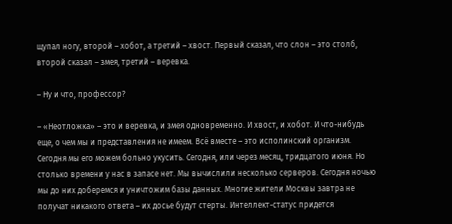щупал ногу, второй – хобот, а третий – хвост. Первый сказал, что слон – это столб, второй сказал – змея, третий – веревка.

– Ну и что, профессор?

– «Неотложка» – это и веревка, и змея одновременно. И хвост, и хобот. И что-нибудь еще, о чем мы и представления не имеем. Всё вместе – это исполинский организм. Сегодня мы его можем больно укусить. Сегодня, или через месяц, тридцатого июня. Но столько времени у нас в запасе нет. Мы вычислили несколько серверов. Сегодня ночью мы до них доберемся и уничтожим базы данных. Многие жители Москвы завтра не получат никакого ответа – их досье будут стерты. Интеллект-статус придется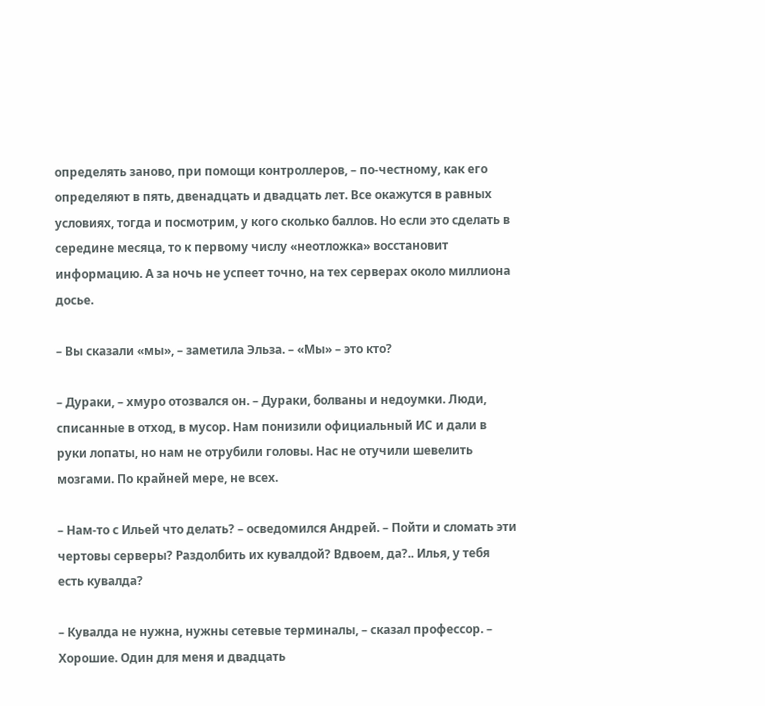определять заново, при помощи контроллеров, – по-честному, как его определяют в пять, двенадцать и двадцать лет. Все окажутся в равных условиях, тогда и посмотрим, у кого сколько баллов. Но если это сделать в середине месяца, то к первому числу «неотложка» восстановит информацию. А за ночь не успеет точно, на тех серверах около миллиона досье.

– Вы сказали «мы», – заметила Эльза. – «Мы» – это кто?

– Дураки, – хмуро отозвался он. – Дураки, болваны и недоумки. Люди, списанные в отход, в мусор. Нам понизили официальный ИС и дали в руки лопаты, но нам не отрубили головы. Нас не отучили шевелить мозгами. По крайней мере, не всех.

– Нам-то с Ильей что делать? – осведомился Андрей. – Пойти и сломать эти чертовы серверы? Раздолбить их кувалдой? Вдвоем, да?.. Илья, у тебя есть кувалда?

– Кувалда не нужна, нужны сетевые терминалы, – сказал профессор. – Хорошие. Один для меня и двадцать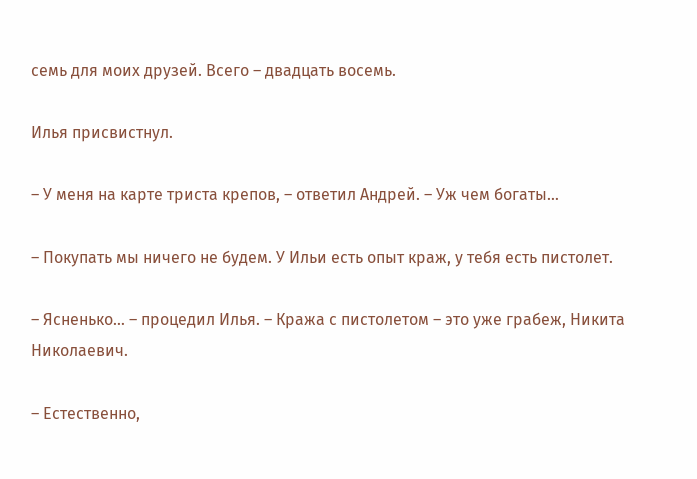семь для моих друзей. Всего – двадцать восемь.

Илья присвистнул.

– У меня на карте триста крепов, – ответил Андрей. – Уж чем богаты…

– Покупать мы ничего не будем. У Ильи есть опыт краж, у тебя есть пистолет.

– Ясненько… – процедил Илья. – Кража с пистолетом – это уже грабеж, Никита Николаевич.

– Естественно,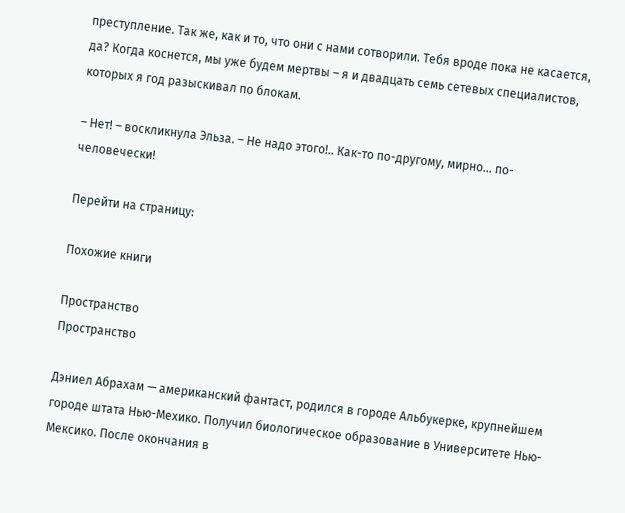преступление. Так же, как и то, что они с нами сотворили. Тебя вроде пока не касается, да? Когда коснется, мы уже будем мертвы – я и двадцать семь сетевых специалистов, которых я год разыскивал по блокам.

– Нет! – воскликнула Эльза. – Не надо этого!.. Как-то по-другому, мирно… по-человечески!

Перейти на страницу:

Похожие книги

Пространство
Пространство

Дэниел Абрахам — американский фантаст, родился в городе Альбукерке, крупнейшем городе штата Нью-Мехико. Получил биологическое образование в Университете Нью-Мексико. После окончания в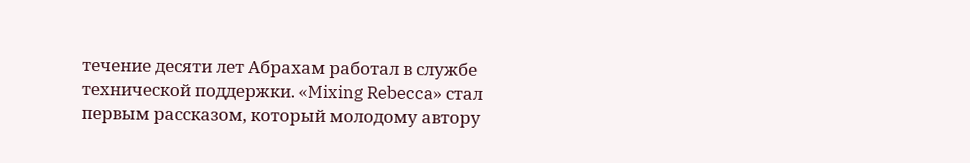течение десяти лет Абрахам работал в службе технической поддержки. «Mixing Rebecca» стал первым рассказом, который молодому автору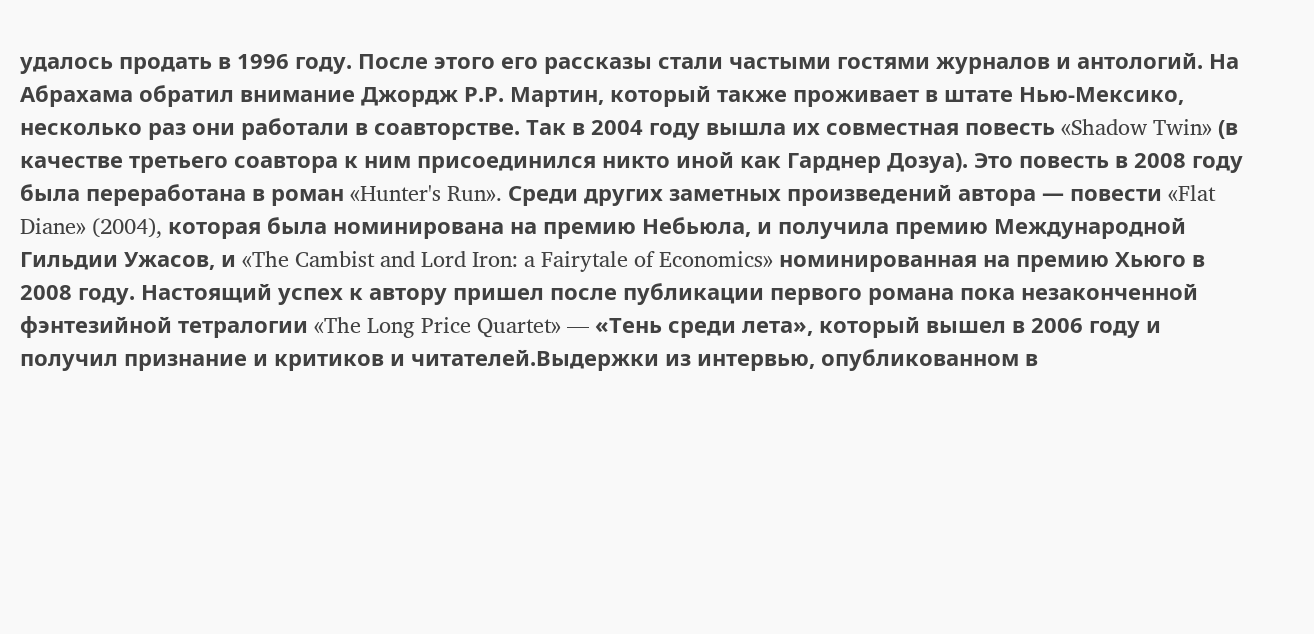удалось продать в 1996 году. После этого его рассказы стали частыми гостями журналов и антологий. На Абрахама обратил внимание Джордж Р.Р. Мартин, который также проживает в штате Нью-Мексико, несколько раз они работали в соавторстве. Так в 2004 году вышла их совместная повесть «Shadow Twin» (в качестве третьего соавтора к ним присоединился никто иной как Гарднер Дозуа). Это повесть в 2008 году была переработана в роман «Hunter's Run». Среди других заметных произведений автора — повести «Flat Diane» (2004), которая была номинирована на премию Небьюла, и получила премию Международной Гильдии Ужасов, и «The Cambist and Lord Iron: a Fairytale of Economics» номинированная на премию Хьюго в 2008 году. Настоящий успех к автору пришел после публикации первого романа пока незаконченной фэнтезийной тетралогии «The Long Price Quartet» — «Тень среди лета», который вышел в 2006 году и получил признание и критиков и читателей.Выдержки из интервью, опубликованном в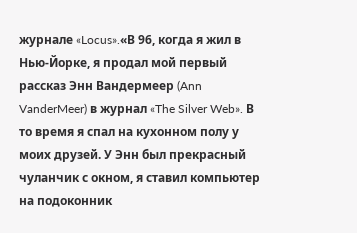журнале «Locus».«В 96, когда я жил в Нью-Йорке, я продал мой первый рассказ Энн Вандермеер (Ann VanderMeer) в журнал «The Silver Web». В то время я спал на кухонном полу у моих друзей. У Энн был прекрасный чуланчик с окном, я ставил компьютер на подоконник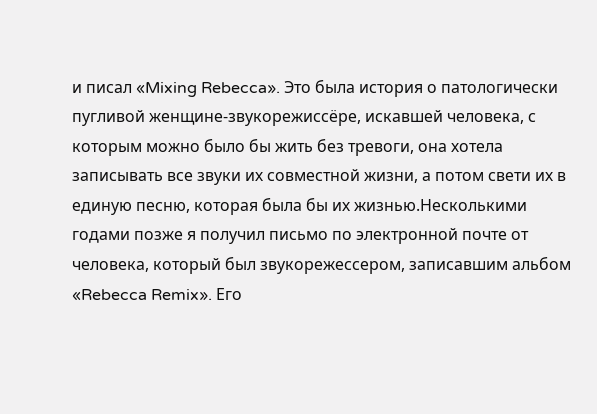и писал «Mixing Rebecca». Это была история о патологически пугливой женщине-звукорежиссёре, искавшей человека, с которым можно было бы жить без тревоги, она хотела записывать все звуки их совместной жизни, а потом свети их в единую песню, которая была бы их жизнью.Несколькими годами позже я получил письмо по электронной почте от человека, который был звукорежессером, записавшим альбом «Rebecca Remix». Его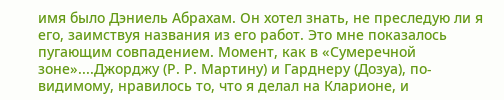имя было Дэниель Абрахам. Он хотел знать, не преследую ли я его, заимствуя названия из его работ. Это мне показалось пугающим совпадением. Момент, как в «Сумеречной зоне»....Джорджу (Р. Р. Мартину) и Гарднеру (Дозуа), по-видимому, нравилось то, что я делал на Кларионе, и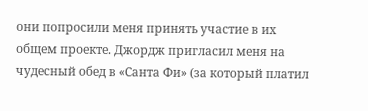они попросили меня принять участие в их общем проекте. Джордж пригласил меня на чудесный обед в «Санта Фи» (за который платил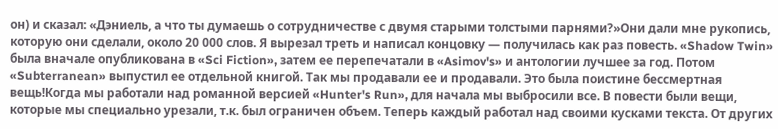он) и сказал: «Дэниель, а что ты думаешь о сотрудничестве с двумя старыми толстыми парнями?»Они дали мне рукопись, которую они сделали, около 20 000 слов. Я вырезал треть и написал концовку — получилась как раз повесть. «Shadow Twin» была вначале опубликована в «Sci Fiction», затем ее перепечатали в «Asimov's» и антологии лучшее за год. Потом «Subterranean» выпустил ее отдельной книгой. Так мы продавали ее и продавали. Это была поистине бессмертная вещь!Когда мы работали над романной версией «Hunter's Run», для начала мы выбросили все. В повести были вещи, которые мы специально урезали, т.к. был ограничен объем. Теперь каждый работал над своими кусками текста. От других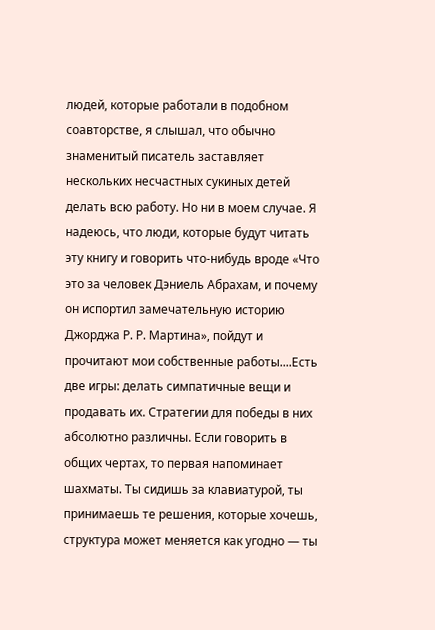людей, которые работали в подобном соавторстве, я слышал, что обычно знаменитый писатель заставляет нескольких несчастных сукиных детей делать всю работу. Но ни в моем случае. Я надеюсь, что люди, которые будут читать эту книгу и говорить что-нибудь вроде «Что это за человек Дэниель Абрахам, и почему он испортил замечательную историю Джорджа Р. Р. Мартина», пойдут и прочитают мои собственные работы....Есть две игры: делать симпатичные вещи и продавать их. Стратегии для победы в них абсолютно различны. Если говорить в общих чертах, то первая напоминает шахматы. Ты сидишь за клавиатурой, ты принимаешь те решения, которые хочешь, структура может меняется как угодно — ты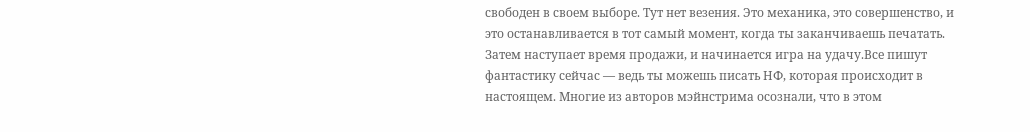свободен в своем выборе. Тут нет везения. Это механика, это совершенство, и это останавливается в тот самый момент, когда ты заканчиваешь печатать. Затем наступает время продажи, и начинается игра на удачу.Все пишут фантастику сейчас — ведь ты можешь писать НФ, которая происходит в настоящем. Многие из авторов мэйнстрима осознали, что в этом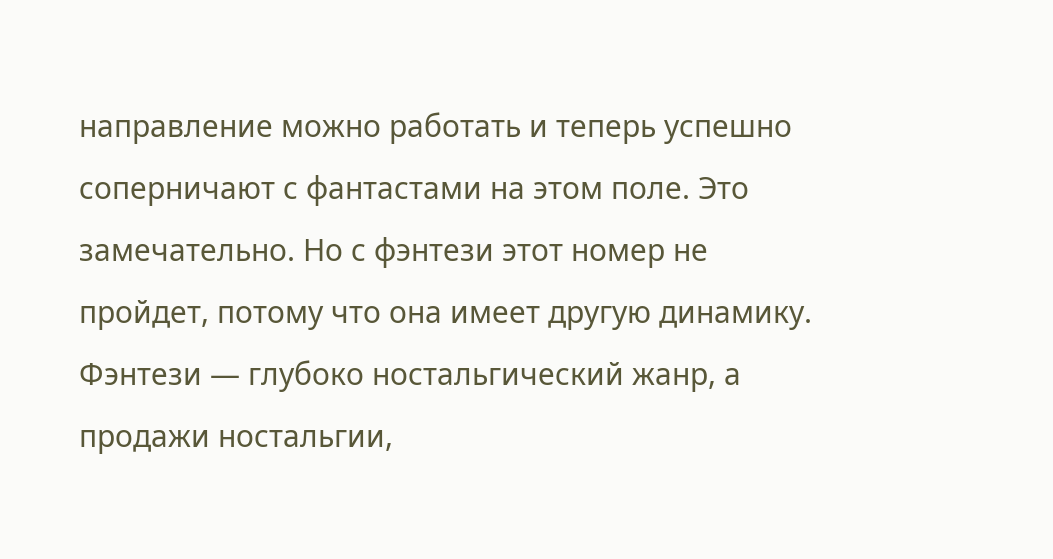направление можно работать и теперь успешно соперничают с фантастами на этом поле. Это замечательно. Но с фэнтези этот номер не пройдет, потому что она имеет другую динамику. Фэнтези — глубоко ностальгический жанр, а продажи ностальгии,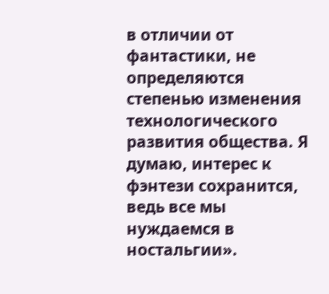в отличии от фантастики, не определяются степенью изменения технологического развития общества. Я думаю, интерес к фэнтези сохранится, ведь все мы нуждаемся в ностальгии».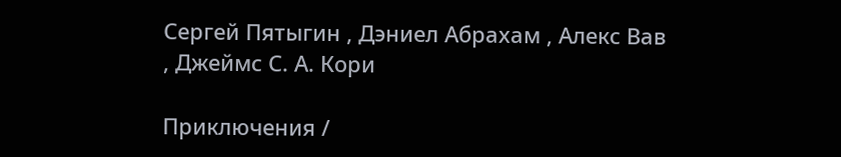Сергей Пятыгин , Дэниел Абрахам , Алекс Вав , Джеймс С. А. Кори

Приключения /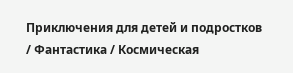Приключения для детей и подростков / Фантастика / Космическая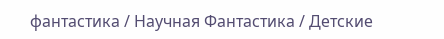фантастика / Научная Фантастика / Детские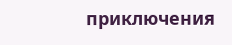приключения